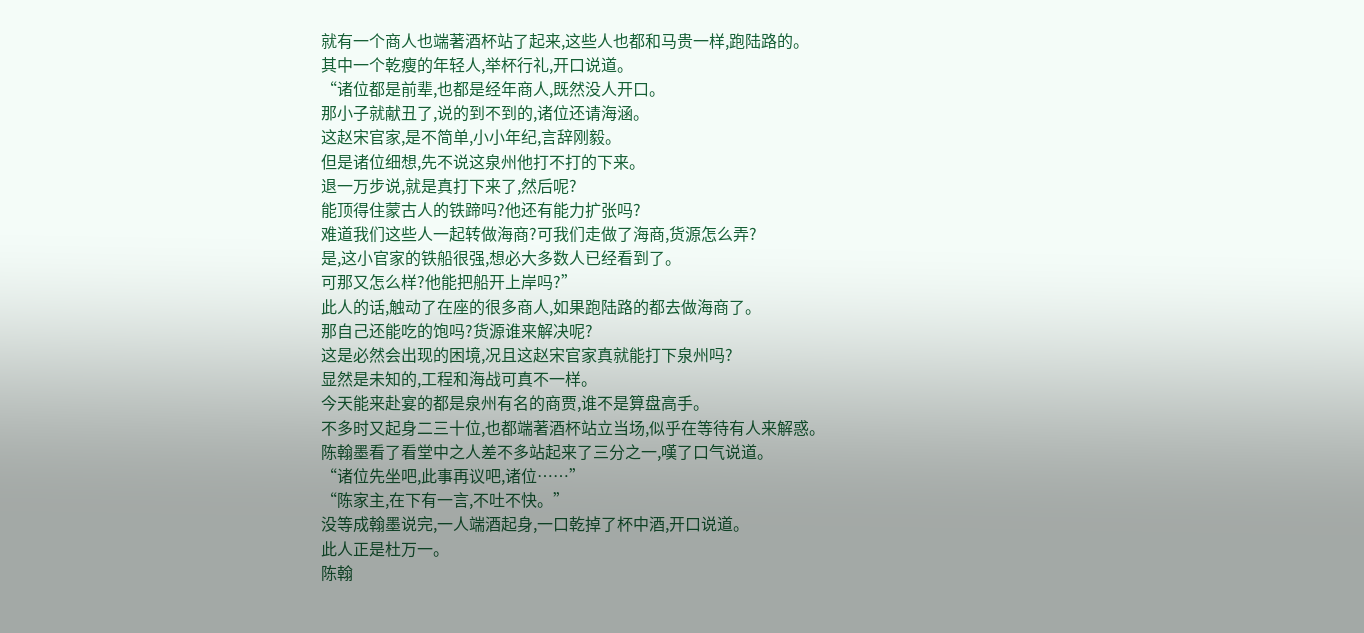就有一个商人也端著酒杯站了起来,这些人也都和马贵一样,跑陆路的。
其中一个乾瘦的年轻人,举杯行礼,开口说道。
“诸位都是前辈,也都是经年商人,既然没人开口。
那小子就献丑了,说的到不到的,诸位还请海涵。
这赵宋官家,是不简单,小小年纪,言辞刚毅。
但是诸位细想,先不说这泉州他打不打的下来。
退一万步说,就是真打下来了,然后呢?
能顶得住蒙古人的铁蹄吗?他还有能力扩张吗?
难道我们这些人一起转做海商?可我们走做了海商,货源怎么弄?
是,这小官家的铁船很强,想必大多数人已经看到了。
可那又怎么样?他能把船开上岸吗?”
此人的话,触动了在座的很多商人,如果跑陆路的都去做海商了。
那自己还能吃的饱吗?货源谁来解决呢?
这是必然会出现的困境,况且这赵宋官家真就能打下泉州吗?
显然是未知的,工程和海战可真不一样。
今天能来赴宴的都是泉州有名的商贾,谁不是算盘高手。
不多时又起身二三十位,也都端著酒杯站立当场,似乎在等待有人来解惑。
陈翰墨看了看堂中之人差不多站起来了三分之一,嘆了口气说道。
“诸位先坐吧,此事再议吧,诸位……”
“陈家主,在下有一言,不吐不快。”
没等成翰墨说完,一人端酒起身,一口乾掉了杯中酒,开口说道。
此人正是杜万一。
陈翰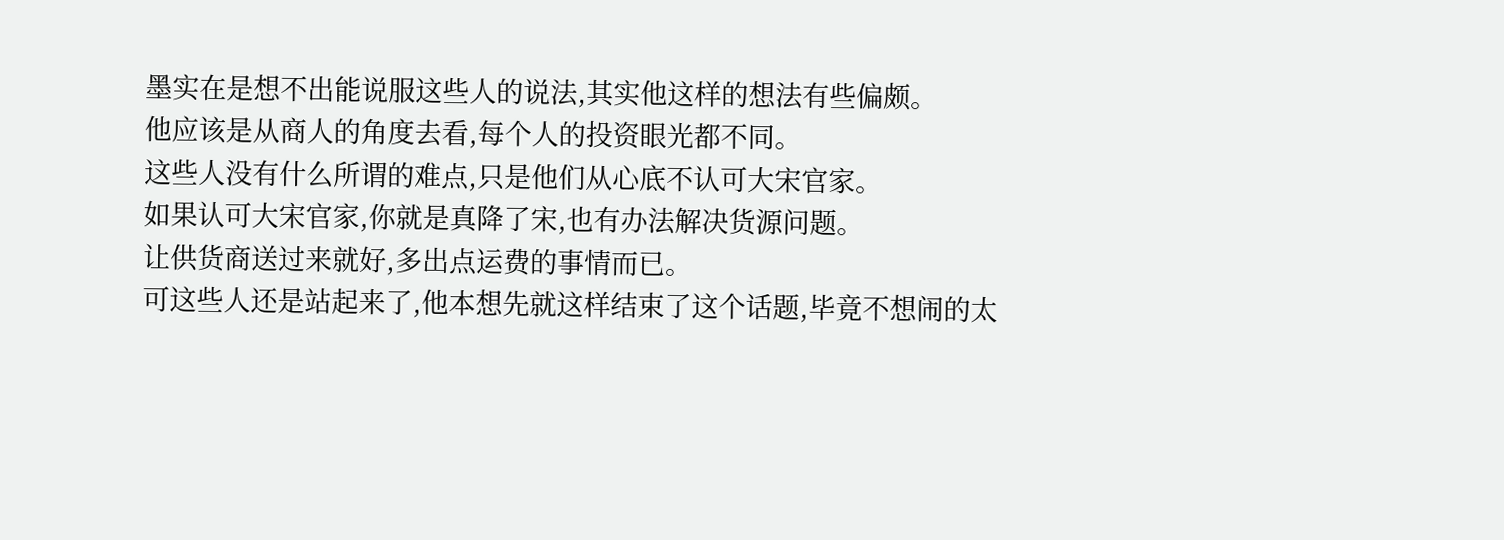墨实在是想不出能说服这些人的说法,其实他这样的想法有些偏颇。
他应该是从商人的角度去看,每个人的投资眼光都不同。
这些人没有什么所谓的难点,只是他们从心底不认可大宋官家。
如果认可大宋官家,你就是真降了宋,也有办法解决货源问题。
让供货商送过来就好,多出点运费的事情而已。
可这些人还是站起来了,他本想先就这样结束了这个话题,毕竟不想闹的太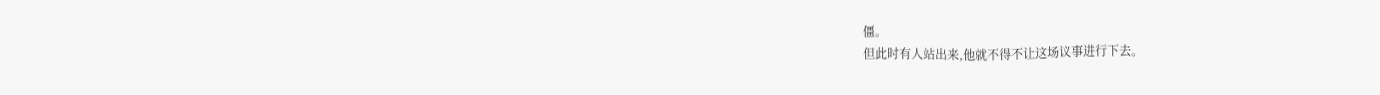僵。
但此时有人站出来,他就不得不让这场议事进行下去。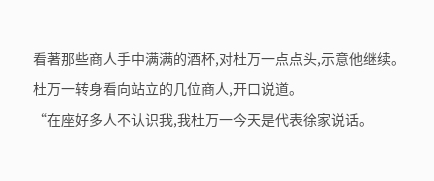看著那些商人手中满满的酒杯,对杜万一点点头,示意他继续。
杜万一转身看向站立的几位商人,开口说道。
“在座好多人不认识我,我杜万一今天是代表徐家说话。